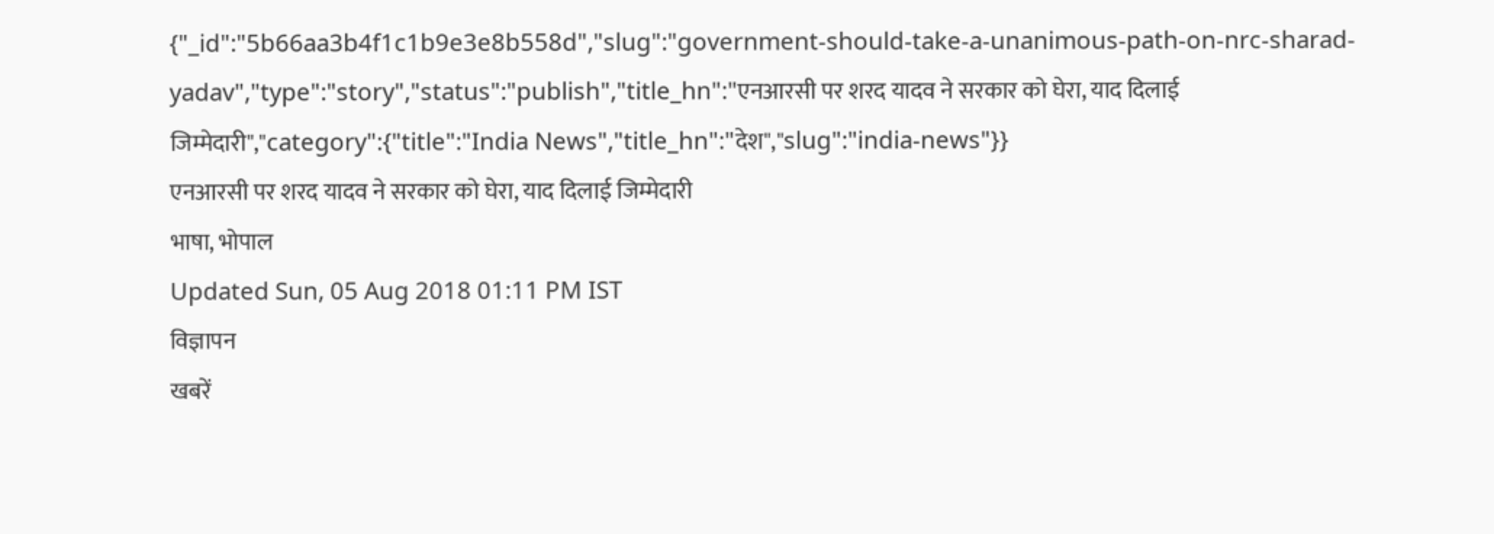{"_id":"5b66aa3b4f1c1b9e3e8b558d","slug":"government-should-take-a-unanimous-path-on-nrc-sharad-yadav","type":"story","status":"publish","title_hn":"एनआरसी पर शरद यादव ने सरकार को घेरा, याद दिलाई जिम्मेदारी","category":{"title":"India News","title_hn":"देश","slug":"india-news"}}
एनआरसी पर शरद यादव ने सरकार को घेरा, याद दिलाई जिम्मेदारी
भाषा, भोपाल
Updated Sun, 05 Aug 2018 01:11 PM IST
विज्ञापन
खबरें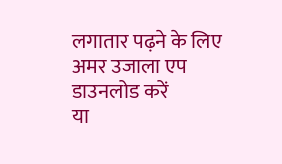लगातार पढ़ने के लिए अमर उजाला एप डाउनलोड करें
या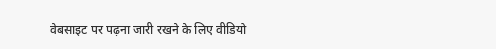वेबसाइट पर पढ़ना जारी रखने के लिए वीडियो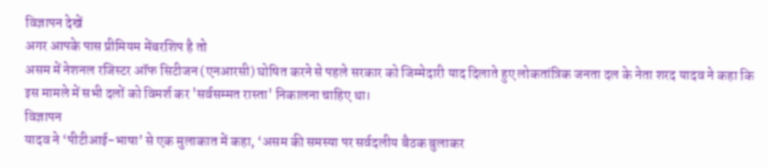विज्ञापन देखें
अगर आपके पास प्रीमियम मेंबरशिप है तो
असम में नेशनल रजिस्टर ऑफ सिटीजन (एनआरसी) घोषित करने से पहले सरकार को जिम्मेदारी याद दिलाते हुए लोकतांत्रिक जनता दल के नेता शरद यादव ने कहा कि इस मामले में सभी दलों को विमर्श कर 'सर्वसम्मत रास्ता' निकालना चाहिए था।
विज्ञापन
यादव ने ‘पीटीआई-भाषा’ से एक मुलाकात में कहा, ‘असम की समस्या पर सर्वदलीय बैठक बुलाकर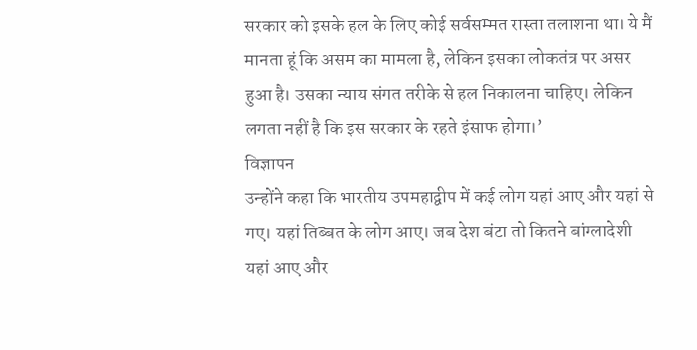सरकार को इसके हल के लिए कोई सर्वसम्मत रास्ता तलाशना था। ये मैं मानता हूं कि असम का मामला है, लेकिन इसका लोकतंत्र पर असर हुआ है। उसका न्याय संगत तरीके से हल निकालना चाहिए। लेकिन लगता नहीं है कि इस सरकार के रहते इंसाफ होगा।’
विज्ञापन
उन्होंने कहा कि भारतीय उपमहाद्वीप में कई लोग यहां आए और यहां से गए। यहां तिब्बत के लोग आए। जब देश बंटा तो कितने बांग्लादेशी यहां आए और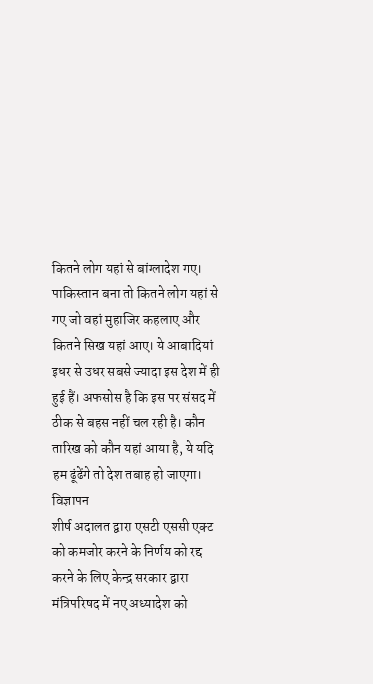कितने लोग यहां से बांग्लादेश गए। पाकिस्तान बना तो कितने लोग यहां से गए जो वहां मुहाजिर कहलाए और कितने सिख यहां आए। ये आबादियां इधर से उधर सबसे ज्यादा इस देश में ही हुई हैं। अफसोस है कि इस पर संसद में ठीक से बहस नहीं चल रही है। कौन तारिख को कौन यहां आया है, ये यदि हम ढूंढेंगे तो देश तबाह हो जाएगा।
विज्ञापन
शीर्ष अदालत द्वारा एसटी एससी एक्ट को कमजोर करने के निर्णय को रद्द करने के लिए केन्द्र सरकार द्वारा मंत्रिपरिषद में नए अध्यादेश को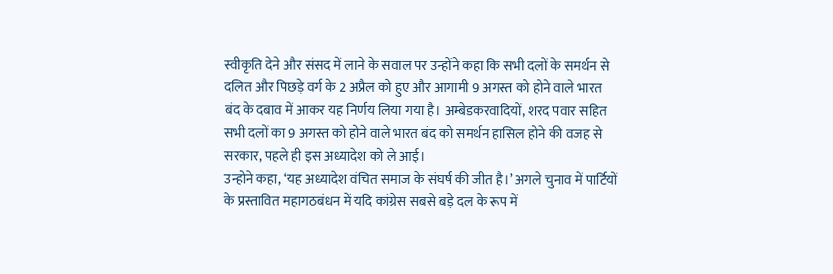स्वीकृति देने और संसद में लाने के सवाल पर उन्होंने कहा कि सभी दलों के समर्थन से दलित और पिछड़े वर्ग के 2 अप्रैल को हुए और आगामी 9 अगस्त को होने वाले भारत बंद के दबाव में आकर यह निर्णय लिया गया है। अम्बेडकरवादियों, शरद पवार सहित सभी दलों का 9 अगस्त को होने वाले भारत बंद को समर्थन हासिल होने की वजह से सरकार, पहले ही इस अध्यादेश को ले आई।
उन्होने कहा, ‘यह अध्यादेश वंचित समाज के संघर्ष की जीत है।’ अगले चुनाव में पार्टियों के प्रस्तावित महागठबंधन में यदि कांग्रेस सबसे बड़े दल के रूप में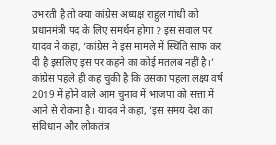उभरती है तो क्या कांग्रेस अध्यक्ष राहुल गांधी को प्रधानमंत्री पद के लिए समर्थन होगा ? इस सवाल पर यादव ने कहा, ‘कांग्रेस ने इस मामले में स्थिति साफ कर दी है इसलिए इस पर कहने का कोई मतलब नहीं है।’
कांग्रेस पहले ही कह चुकी है कि उसका पहला लक्ष्य वर्ष 2019 में होने वाले आम चुनाव में भाजपा को सत्ता में आने से रोकना है। यादव ने कहा, ‘इस समय देश का संविधान और लोकतंत्र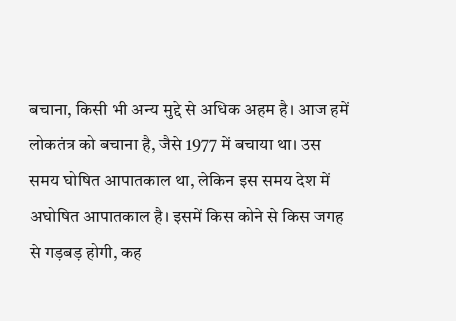बचाना, किसी भी अन्य मुद्दे से अधिक अहम है। आज हमें लोकतंत्र को बचाना है, जैसे 1977 में बचाया था। उस समय घोषित आपातकाल था, लेकिन इस समय देश में अघोषित आपातकाल है। इसमें किस कोने से किस जगह से गड़बड़ होगी, कह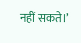नहीं सकते।’